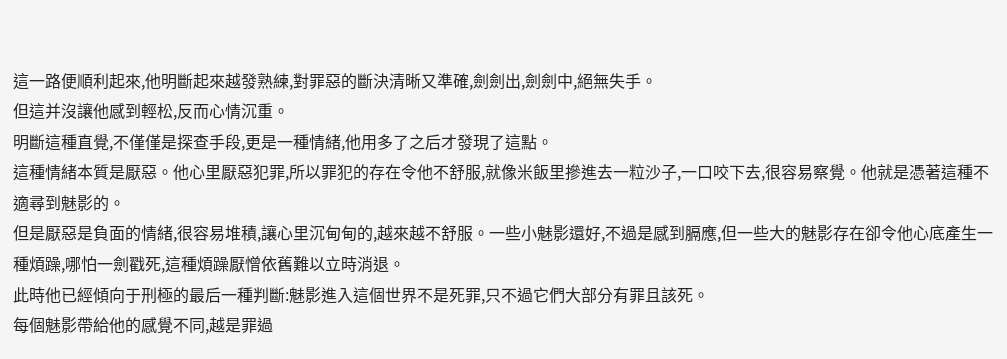這一路便順利起來,他明斷起來越發熟練,對罪惡的斷決清晰又準確,劍劍出,劍劍中,絕無失手。
但這并沒讓他感到輕松,反而心情沉重。
明斷這種直覺,不僅僅是探查手段,更是一種情緒,他用多了之后才發現了這點。
這種情緒本質是厭惡。他心里厭惡犯罪,所以罪犯的存在令他不舒服,就像米飯里摻進去一粒沙子,一口咬下去,很容易察覺。他就是憑著這種不適尋到魅影的。
但是厭惡是負面的情緒,很容易堆積,讓心里沉甸甸的,越來越不舒服。一些小魅影還好,不過是感到膈應,但一些大的魅影存在卻令他心底產生一種煩躁,哪怕一劍戳死,這種煩躁厭憎依舊難以立時消退。
此時他已經傾向于刑極的最后一種判斷:魅影進入這個世界不是死罪,只不過它們大部分有罪且該死。
每個魅影帶給他的感覺不同,越是罪過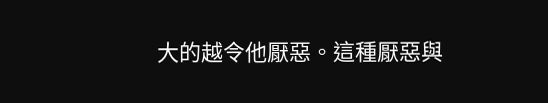大的越令他厭惡。這種厭惡與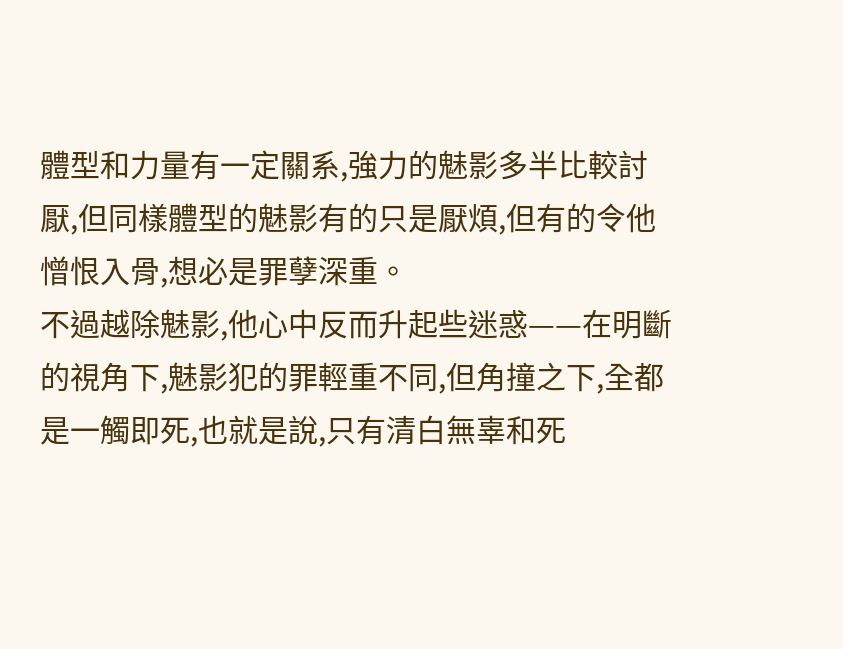體型和力量有一定關系,強力的魅影多半比較討厭,但同樣體型的魅影有的只是厭煩,但有的令他憎恨入骨,想必是罪孽深重。
不過越除魅影,他心中反而升起些迷惑——在明斷的視角下,魅影犯的罪輕重不同,但角撞之下,全都是一觸即死,也就是說,只有清白無辜和死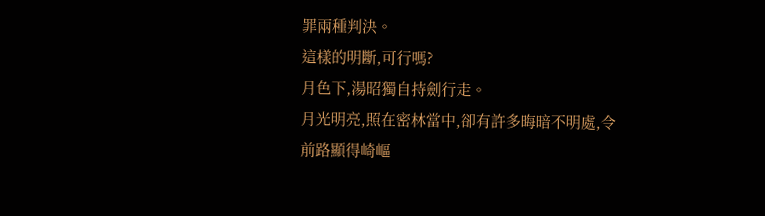罪兩種判決。
這樣的明斷,可行嗎?
月色下,湯昭獨自持劍行走。
月光明亮,照在密林當中,卻有許多晦暗不明處,令前路顯得崎嶇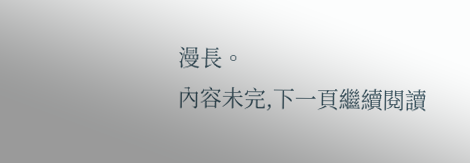漫長。
內容未完,下一頁繼續閱讀